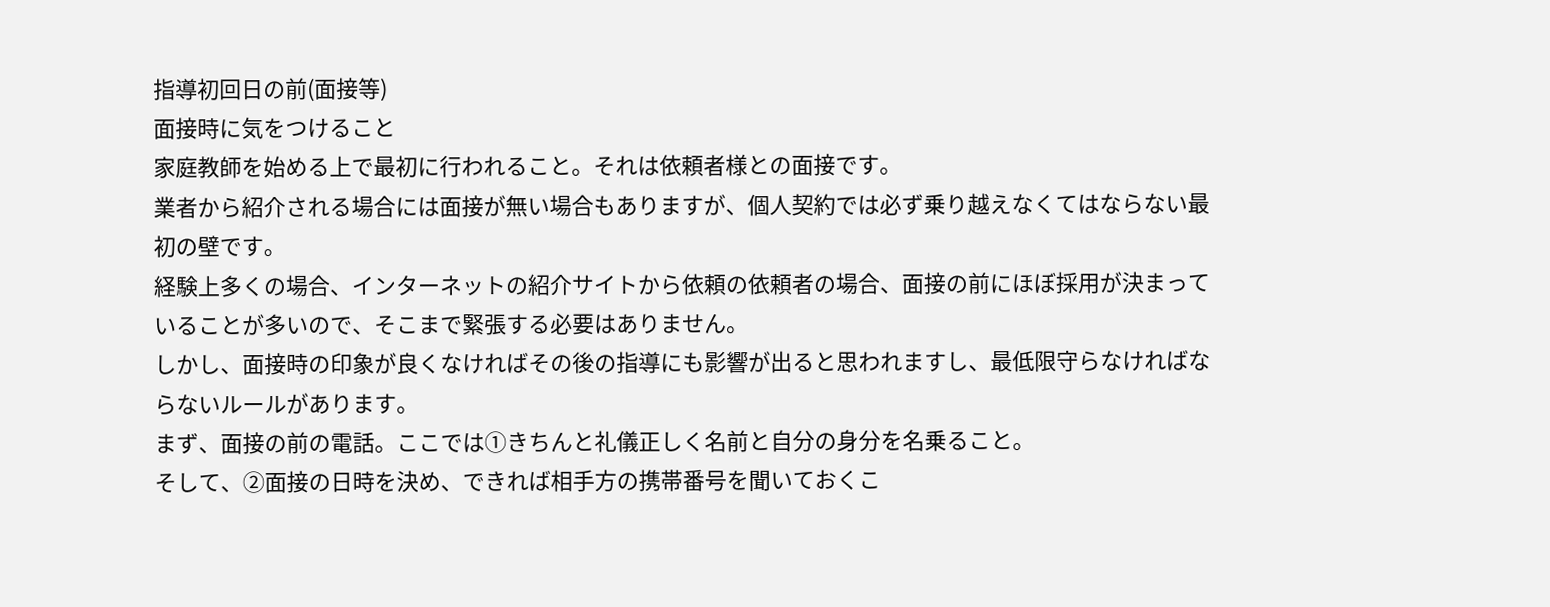指導初回日の前(面接等)
面接時に気をつけること
家庭教師を始める上で最初に行われること。それは依頼者様との面接です。
業者から紹介される場合には面接が無い場合もありますが、個人契約では必ず乗り越えなくてはならない最初の壁です。
経験上多くの場合、インターネットの紹介サイトから依頼の依頼者の場合、面接の前にほぼ採用が決まっていることが多いので、そこまで緊張する必要はありません。
しかし、面接時の印象が良くなければその後の指導にも影響が出ると思われますし、最低限守らなければならないルールがあります。
まず、面接の前の電話。ここでは①きちんと礼儀正しく名前と自分の身分を名乗ること。
そして、②面接の日時を決め、できれば相手方の携帯番号を聞いておくこ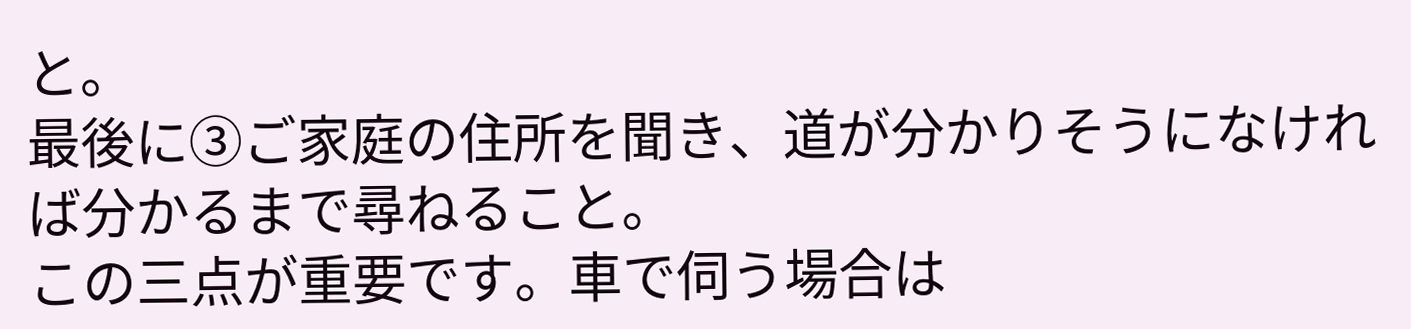と。
最後に③ご家庭の住所を聞き、道が分かりそうになければ分かるまで尋ねること。
この三点が重要です。車で伺う場合は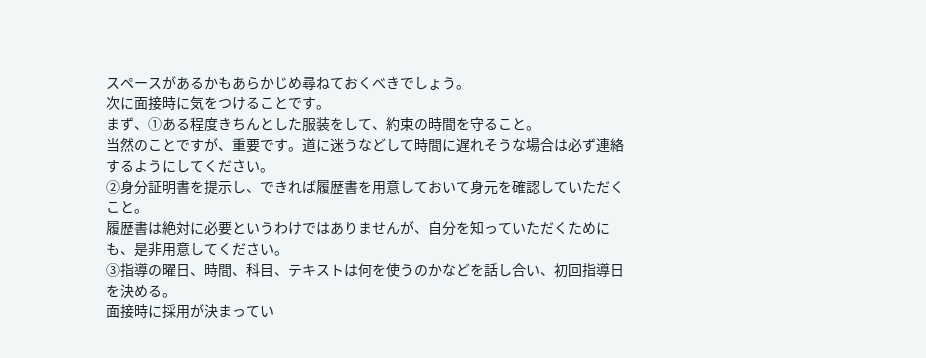スペースがあるかもあらかじめ尋ねておくべきでしょう。
次に面接時に気をつけることです。
まず、①ある程度きちんとした服装をして、約束の時間を守ること。
当然のことですが、重要です。道に迷うなどして時間に遅れそうな場合は必ず連絡するようにしてください。
②身分証明書を提示し、できれば履歴書を用意しておいて身元を確認していただくこと。
履歴書は絶対に必要というわけではありませんが、自分を知っていただくためにも、是非用意してください。
③指導の曜日、時間、科目、テキストは何を使うのかなどを話し合い、初回指導日を決める。
面接時に採用が決まってい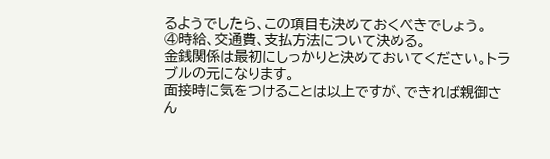るようでしたら、この項目も決めておくべきでしょう。
④時給、交通費、支払方法について決める。
金銭関係は最初にしっかりと決めておいてください。トラブルの元になります。
面接時に気をつけることは以上ですが、できれば親御さん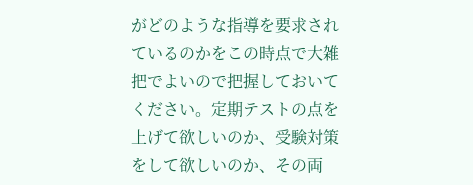がどのような指導を要求されているのかをこの時点で大雑把でよいので把握しておいてください。定期テストの点を上げて欲しいのか、受験対策をして欲しいのか、その両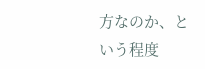方なのか、という程度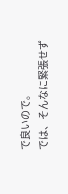で良いので。
では、そんなに緊張せず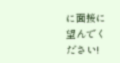に面接に望んでください!